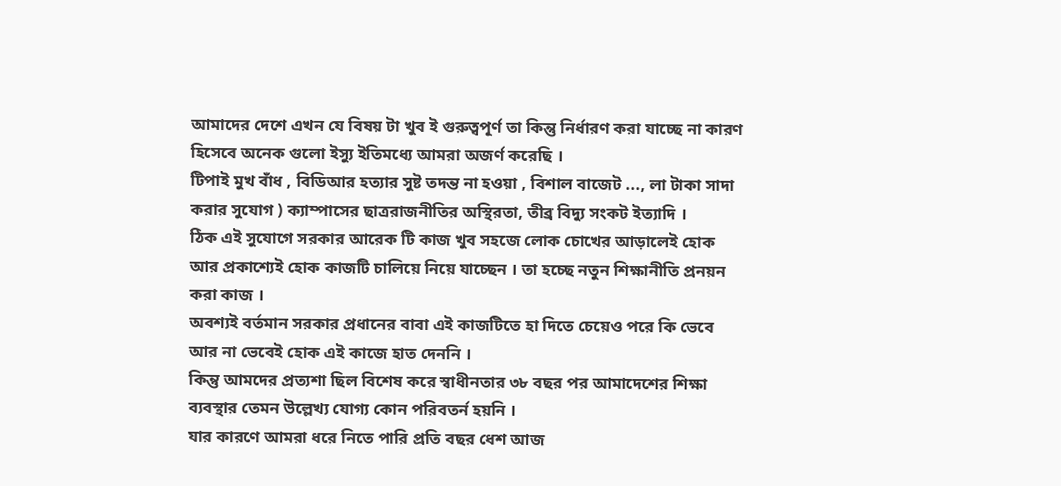আমাদের দেশে এখন যে বিষয় টা খুব ই গুরুত্বপূর্ণ তা কিন্তু নির্ধারণ করা যাচ্ছে না কারণ হিসেবে অনেক গুলো ইস্যু ইতিমধ্যে আমরা অজর্ণ করেছি ।
টিপাই মুখ বাঁধ , বিডিআর হত্যার সুষ্ট তদন্ত না হওয়া , বিশাল বাজেট ..., লা টাকা সাদা করার সুযোগ ) ক্যাম্পাসের ছাত্ররাজনীতির অস্থিরতা, তীব্র বিদ্যু সংকট ইত্যাদি ।
ঠিক এই সুযোগে সরকার আরেক টি কাজ খুব সহজে লোক চোখের আড়ালেই হোক আর প্রকাশ্যেই হোক কাজটি চালিয়ে নিয়ে যাচ্ছেন । তা হচ্ছে নতুন শিক্ষানীতি প্রনয়ন করা কাজ ।
অবশ্যই বর্তমান সরকার প্রধানের বাবা এই কাজটিতে হা দিতে চেয়েও পরে কি ভেবে আর না ভেবেই হোক এই কাজে হাত দেননি ।
কিন্তু আমদের প্রত্যশা ছিল বিশেষ করে স্বাধীনতার ৩৮ বছর পর আমাদেশের শিক্ষা ব্যবস্থার তেমন উল্লেখ্য যোগ্য কোন পরিবতর্ন হয়নি ।
যার কারণে আমরা ধরে নিতে পারি প্রতি বছর ধেশ আজ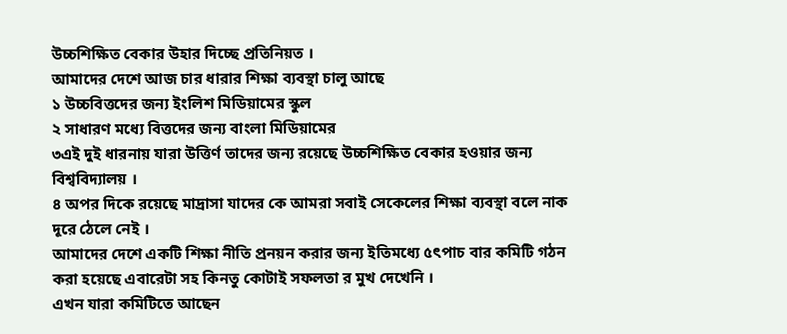উচ্চশিক্ষিত বেকার উহার দিচ্ছে প্রতিনিয়ত ।
আমাদের দেশে আজ চার ধারার শিক্ষা ব্যবস্থা চালু আছে
১ উচ্চবিত্তদের জন্য ইংলিশ মিডিয়ামের স্কুল
২ সাধারণ মধ্যে বিত্তদের জন্য বাংলা মিডিয়ামের
৩এই দুই ধারনায় যারা উত্তির্ণ তাদের জন্য রয়েছে উচ্চশিক্ষিত বেকার হওয়ার জন্য বিশ্ববিদ্যালয় ।
৪ অপর দিকে রয়েছে মাদ্রাসা যাদের কে আমরা সবাই সেকেলের শিক্ষা ব্যবস্থা বলে নাক দূরে ঠেলে নেই ।
আমাদের দেশে একটি শিক্ষা নীতি প্রনয়ন করার জন্য ইতিমধ্যে ৫ৎপাচ বার কমিটি গঠন করা হয়েছে এবারেটা সহ কিনতু কোটাই সফলতা র মুখ দেখেনি ।
এখন যারা কমিটিতে আছেন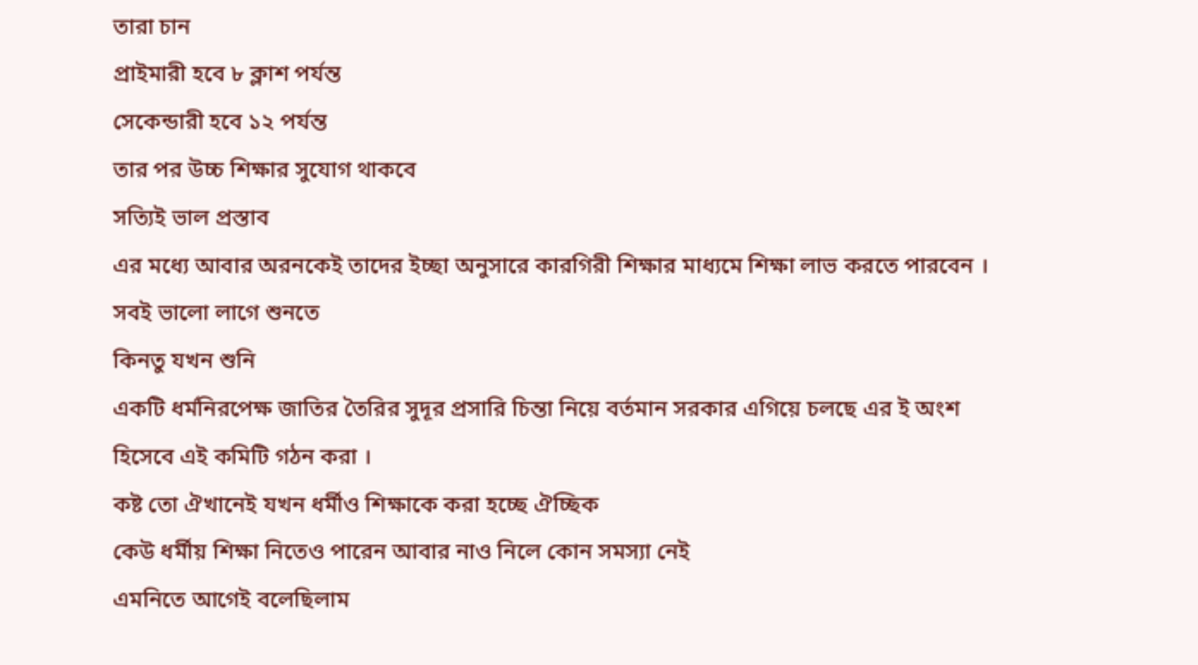তারা চান
প্রাইমারী হবে ৮ ক্লাশ পর্যন্ত
সেকেন্ডারী হবে ১২ পর্যন্ত
তার পর উচ্চ শিক্ষার সুযোগ থাকবে
সত্যিই ভাল প্রস্তাব
এর মধ্যে আবার অরনকেই তাদের ইচ্ছা অনুসারে কারগিরী শিক্ষার মাধ্যমে শিক্ষা লাভ করতে পারবেন ।
সবই ভালো লাগে শুনতে
কিনতু যখন শুনি
একটি ধর্মনিরপেক্ষ জাতির তৈরির সুদূর প্রসারি চিন্তা নিয়ে বর্তমান সরকার এগিয়ে চলছে এর ই অংশ হিসেবে এই কমিটি গঠন করা ।
কষ্ট তো ঐখানেই যখন ধর্মীও শিক্ষাকে করা হচ্ছে ঐচ্ছিক
কেউ ধর্মীয় শিক্ষা নিতেও পারেন আবার নাও নিলে কোন সমস্যা নেই
এমনিতে আগেই বলেছিলাম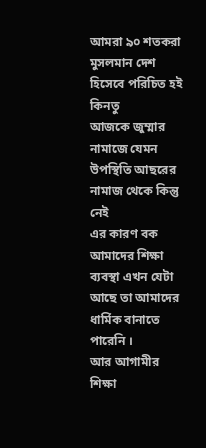আমরা ৯০ শতকরা মুসলমান দেশ হিসেবে পরিচিত হই কিনতু
আজকে জুম্মার নামাজে যেমন উপস্থিতি আছরের নামাজ থেকে কিন্তু নেই
এর কারণ বক আমাদের শিক্ষা ব্যবস্থা এখন যেটা আছে তা আমাদের ধার্মিক বানাতে পারেনি ।
আর আগামীর শিক্ষা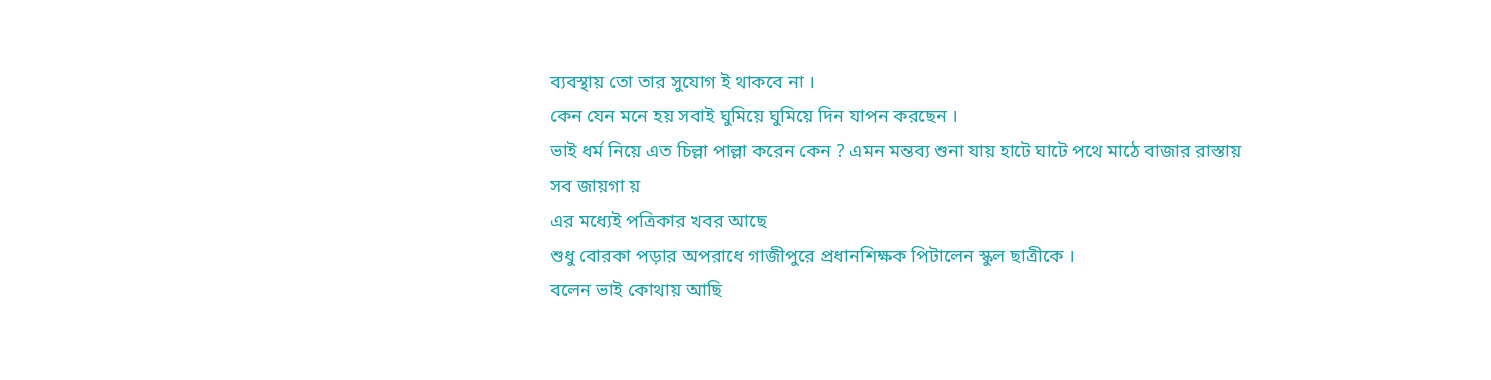ব্যবস্থায় তো তার সুযোগ ই থাকবে না ।
কেন যেন মনে হয় সবাই ঘুমিয়ে ঘুমিয়ে দিন যাপন করছেন ।
ভাই ধর্ম নিয়ে এত চিল্লা পাল্লা করেন কেন ? এমন মন্তব্য শুনা যায় হাটে ঘাটে পথে মাঠে বাজার রাস্তায় সব জায়গা য়
এর মধ্যেই পত্রিকার খবর আছে
শুধু বোরকা পড়ার অপরাধে গাজীপুরে প্রধানশিক্ষক পিটালেন স্কুল ছাত্রীকে ।
বলেন ভাই কোথায় আছি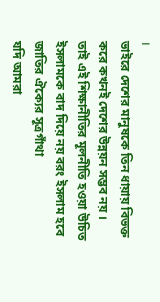।
ভাইরে দেশের মানুষকে তিন ধায়ায় বিভক্ত করে কখনই দেশের উন্নয়ন সম্ভব নয় ।
তাই এই শিক্ষানীতির মূলনীতি হওয়া উচিত
ইসলামকে বাদ দিয়ে নয় বরং ইসলাম হবে জাতির ঐক্যের সূত্রগাঁথা
যদি আমরা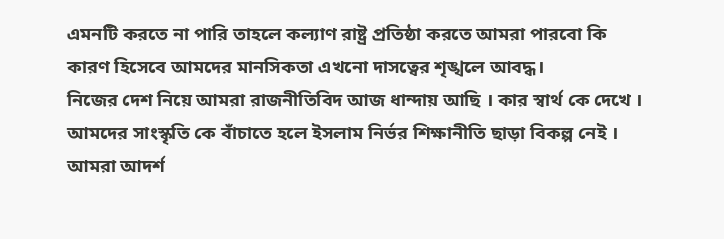এমনটি করতে না পারি তাহলে কল্যাণ রাষ্ট্র প্রতিষ্ঠা করতে আমরা পারবো কি
কারণ হিসেবে আমদের মানসিকতা এখনো দাসত্বের শৃঙ্খলে আবদ্ধ।
নিজের দেশ নিয়ে আমরা রাজনীতিবিদ আজ ধান্দায় আছি । কার স্বার্থ কে দেখে ।
আমদের সাংস্কৃতি কে বাঁচাতে হলে ইসলাম নির্ভর শিক্ষানীতি ছাড়া বিকল্প নেই ।
আমরা আদর্শ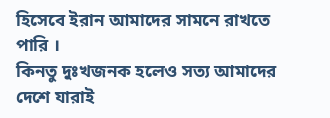হিসেবে ইরান আমাদের সামনে রাখতে পারি ।
কিনতু দুঃখজনক হলেও সত্য আমাদের দেশে যারাই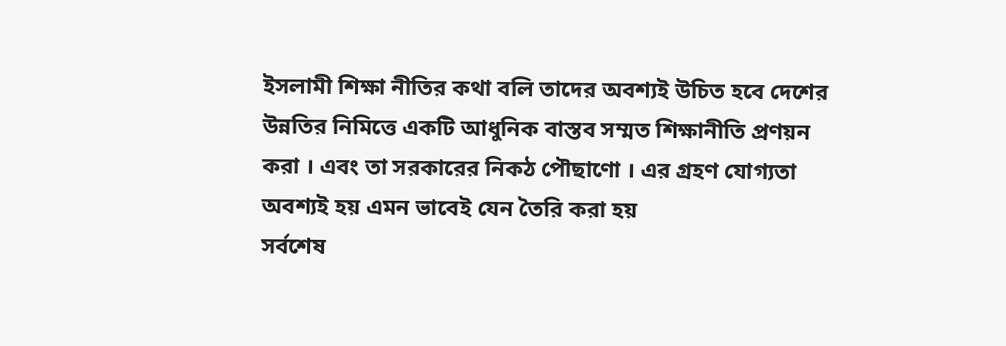ইসলামী শিক্ষা নীতির কথা বলি তাদের অবশ্যই উচিত হবে দেশের উন্নতির নিমিত্তে একটি আধুনিক বাস্তব সম্মত শিক্ষানীতি প্রণয়ন করা । এবং তা সরকারের নিকঠ পৌছাণো । এর গ্রহণ যোগ্যতা অবশ্যই হয় এমন ভাবেই যেন তৈরি করা হয়
সর্বশেষ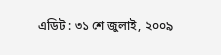এডিট : ৩১ শে জুলাই, ২০০৯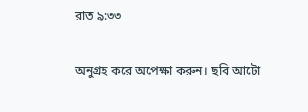রাত ৯:৩৩

অনুগ্রহ করে অপেক্ষা করুন। ছবি আটো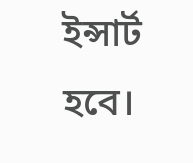ইন্সার্ট হবে।